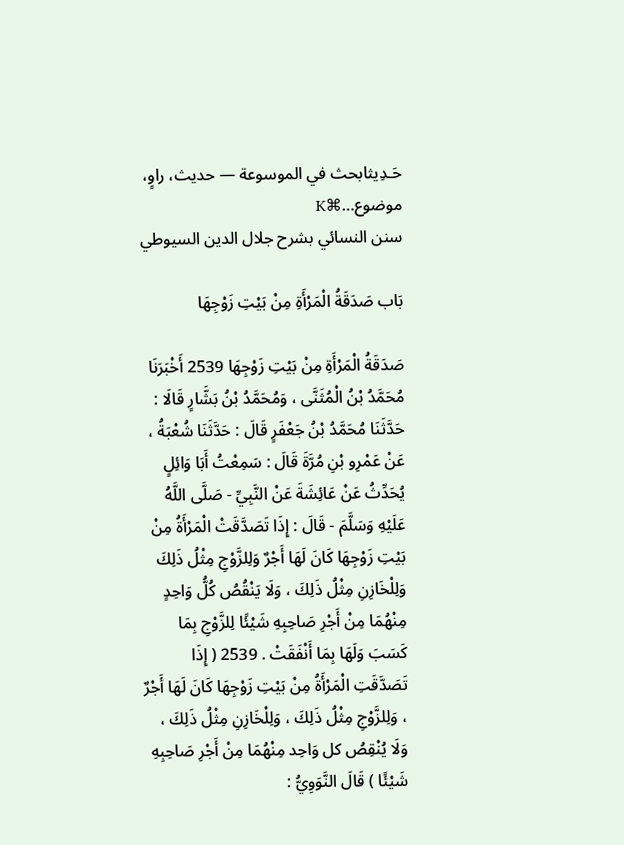حَـدِيثابحث في الموسوعة — حديث، راوٍ، موضوع…⌘K
سنن النسائي بشرح جلال الدين السيوطي

بَاب صَدَقَةُ الْمَرْأَةِ مِنْ بَيْتِ زَوْجِهَا

صَدَقَةُ الْمَرْأَةِ مِنْ بَيْتِ زَوْجِهَا 2539 أَخْبَرَنَا مُحَمَّدُ بْنُ الْمُثَنَّى ، وَمُحَمَّدُ بْنُ بَشَّارٍ قَالَا : حَدَّثَنَا مُحَمَّدُ بْنُ جَعْفَرٍ قَالَ : حَدَّثَنَا شُعْبَةُ ، عَنْ عَمْرِو بْنِ مُرَّةَ قَالَ : سَمِعْتُ أَبَا وَائِلٍ يُحَدِّثُ عَنْ عَائِشَةَ عَنْ النَّبِيِّ - صَلَّى اللَّهُ عَلَيْهِ وَسَلَّمَ - قَالَ : إِذَا تَصَدَّقَتْ الْمَرْأَةُ مِنْ بَيْتِ زَوْجِهَا كَانَ لَهَا أَجْرٌ وَلِلزَّوْجِ مِثْلُ ذَلِكَ وَلِلْخَازِنِ مِثْلُ ذَلِكَ ، وَلَا يَنْقُصُ كُلُّ وَاحِدٍ مِنْهُمَا مِنْ أَجْرِ صَاحِبِهِ شَيْئًا لِلزَّوْجِ بِمَا كَسَبَ وَلَهَا بِمَا أَنْفَقَتْ . 2539 ( إِذَا تَصَدَّقَتِ الْمَرْأَةُ مِنْ بَيْتِ زَوْجِهَا كَانَ لَهَا أَجْرٌ ، وَلِلزَّوْجِ مِثْلُ ذَلِكَ ، وَلِلْخَازِنِ مِثْلُ ذَلِكَ ، وَلَا يُنْقِصُ كل وَاحِد مِنْهُمَا مِنْ أَجْرِ صَاحِبِهِ شَيْئًا ) قَالَ النَّوَوِيُّ :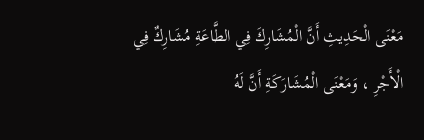مَعْنَى الْحَدِيثِ أَنَّ الْمُشَارِكَ فِي الطَّاعَةِ مُشَارِكٌ فِي الْأَجْرِ ، وَمَعْنَى الْمُشَارَكَةِ أَنَّ لَهُ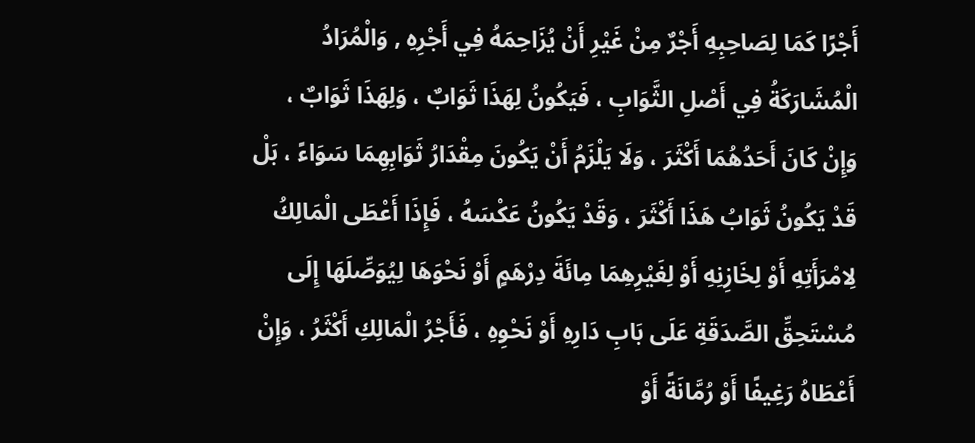أَجْرًا كَمَا لِصَاحِبِهِ أَجْرٌ مِنْ غَيْرِ أَنْ يُزَاحِمَهُ فِي أَجْرِهِ , وَالْمُرَادُ الْمُشَارَكَةُ فِي أَصْلِ الثَّوَابِ ، فَيَكُونُ لِهَذَا ثَوَابٌ ، وَلِهَذَا ثَوَابٌ ، وَإِنْ كَانَ أَحَدُهُمَا أَكْثَرَ ، وَلَا يَلْزَمُ أَنْ يَكُونَ مِقْدَارُ ثَوَابِهِمَا سَوَاءً ، بَلْ قَدْ يَكُونُ ثَوَابُ هَذَا أَكْثَرَ ، وَقَدْ يَكُونُ عَكْسَهُ ، فَإِذَا أَعْطَى الْمَالِكُ لِامْرَأَتِهِ أَوْ لِخَازِنِهِ أَوْ لِغَيْرِهِمَا مِائَةَ دِرْهَمٍ أَوْ نَحْوَهَا لِيُوَصِّلَهَا إِلَى مُسْتَحِقِّ الصَّدَقَةِ عَلَى بَابِ دَارِهِ أَوْ نَحْوِهِ ، فَأَجْرُ الْمَالِكِ أَكْثَرُ ، وَإِنْ أَعْطَاهُ رَغِيفًا أَوْ رُمَّانَةً أَوْ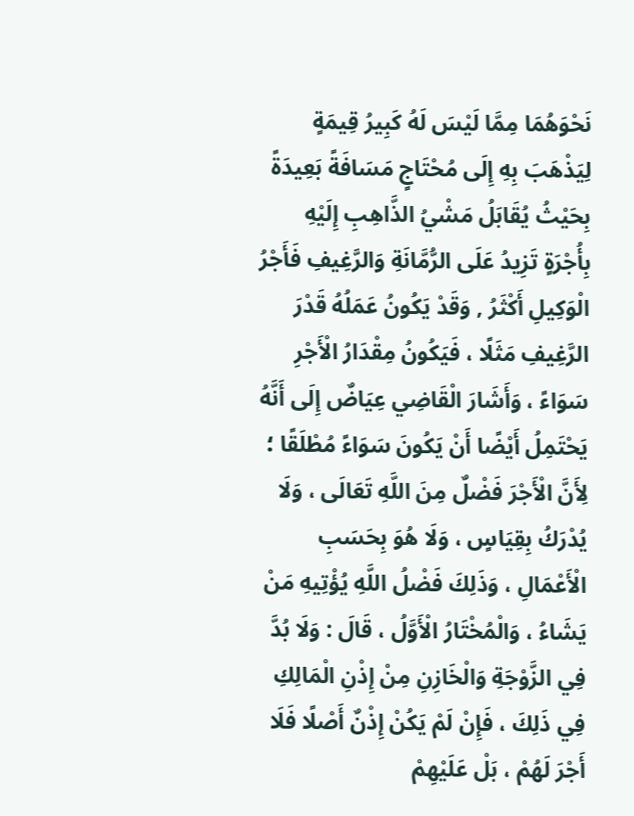نَحْوَهُمَا مِمَّا لَيْسَ لَهُ كَبِيرُ قِيمَةٍ لِيَذْهَبَ بِهِ إِلَى مُحْتَاجٍ مَسَافَةً بَعِيدَةً بِحَيْثُ يُقَابَلُ مَشْيُ الذَّاهِبِ إِلَيْهِ بِأُجْرَةٍ تَزِيدُ عَلَى الرُّمَّانَةِ وَالرَّغِيفِ فَأَجْرُ الْوَكِيلِ أَكْثَرُ , وَقَدْ يَكُونُ عَمَلُهُ قَدْرَ الرَّغِيفِ مَثَلًا ، فَيَكُونُ مِقْدَارُ الْأَجْرِ سَوَاءً ، وَأَشَارَ الْقَاضِي عِيَاضٌ إِلَى أَنَّهُ يَحْتَمِلُ أَيْضًا أَنْ يَكُونَ سَوَاءً مُطْلَقًا ؛ لِأَنَّ الْأَجْرَ فَضْلٌ مِنَ اللَّهِ تَعَالَى ، وَلَا يُدْرَكُ بِقِيَاسٍ ، وَلَا هُوَ بِحَسَبِ الْأَعْمَالِ ، وَذَلِكَ فَضْلُ اللَّهِ يُؤْتِيهِ مَنْ يَشَاءُ ، وَالْمُخْتَارُ الْأَوَّلُ ، قَالَ : وَلَا بُدَّ فِي الزَّوْجَةِ وَالْخَازِنِ مِنْ إِذْنِ الْمَالِكِ فِي ذَلِكَ ، فَإِنْ لَمْ يَكُنْ إِذْنٌ أَصْلًا فَلَا أَجْرَ لَهُمْ ، بَلْ عَلَيْهِمْ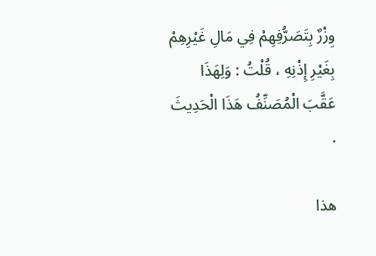وِزْرٌ بِتَصَرُّفِهِمْ فِي مَالِ غَيْرِهِمْ بِغَيْرِ إِذْنِهِ ، قُلْتُ : وَلِهَذَا عَقَّبَ الْمُصَنِّفُ هَذَا الْحَدِيثَ .

هذا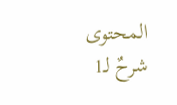المحتوى شرحٌ لـ1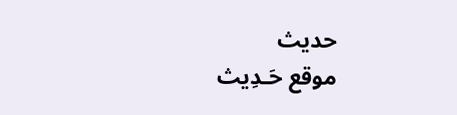حديث
موقع حَـدِيث